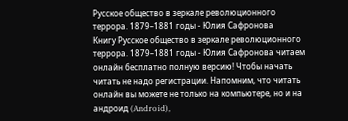Русское общество в зеркале революционного террора. 1879–1881 годы - Юлия Сафронова
Книгу Русское общество в зеркале революционного террора. 1879–1881 годы - Юлия Сафронова читаем онлайн бесплатно полную версию! Чтобы начать читать не надо регистрации. Напомним, что читать онлайн вы можете не только на компьютере, но и на андроид (Android),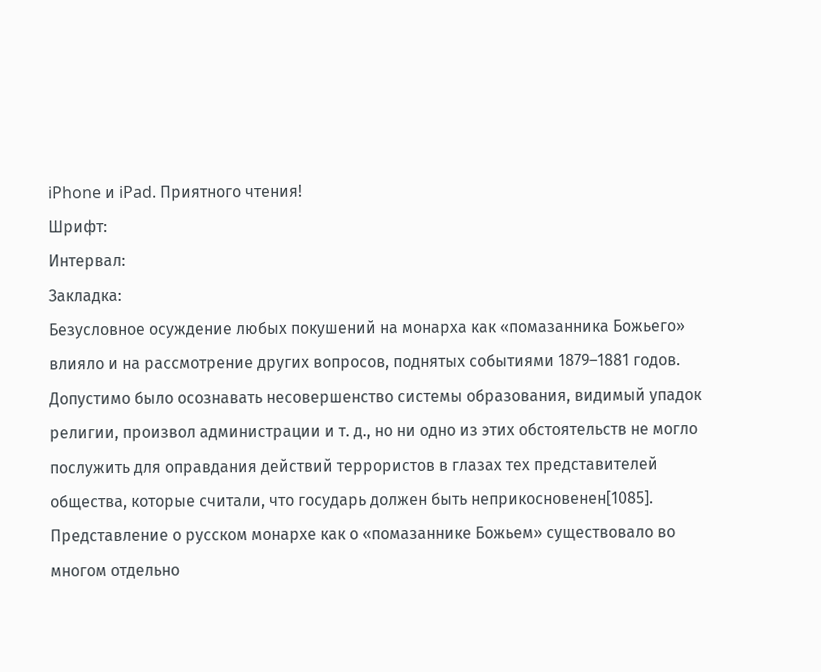iPhone и iPad. Приятного чтения!
Шрифт:
Интервал:
Закладка:
Безусловное осуждение любых покушений на монарха как «помазанника Божьего» влияло и на рассмотрение других вопросов, поднятых событиями 1879–1881 годов. Допустимо было осознавать несовершенство системы образования, видимый упадок религии, произвол администрации и т. д., но ни одно из этих обстоятельств не могло послужить для оправдания действий террористов в глазах тех представителей общества, которые считали, что государь должен быть неприкосновенен[1085].
Представление о русском монархе как о «помазаннике Божьем» существовало во многом отдельно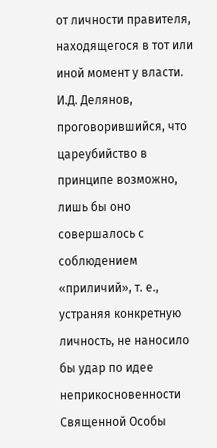от личности правителя, находящегося в тот или иной момент у власти. И.Д. Делянов, проговорившийся, что цареубийство в принципе возможно, лишь бы оно совершалось с соблюдением «приличий», т. е., устраняя конкретную личность, не наносило бы удар по идее неприкосновенности Священной Особы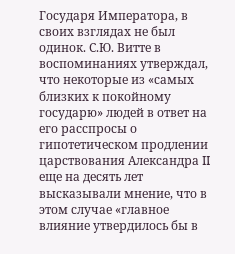Государя Императора, в своих взглядах не был одинок. С.Ю. Витте в воспоминаниях утверждал, что некоторые из «самых близких к покойному государю» людей в ответ на его расспросы о гипотетическом продлении царствования Александра II еще на десять лет высказывали мнение, что в этом случае «главное влияние утвердилось бы в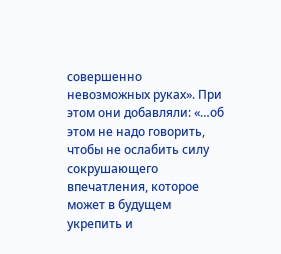совершенно невозможных руках». При этом они добавляли: «…об этом не надо говорить, чтобы не ослабить силу сокрушающего впечатления, которое может в будущем укрепить и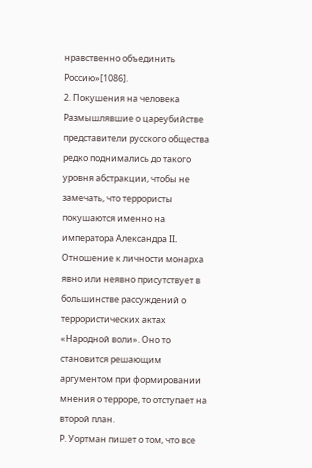нравственно объединить Россию»[1086].
2. Покушения на человека
Размышлявшие о цареубийстве представители русского общества редко поднимались до такого уровня абстракции, чтобы не замечать, что террористы покушаются именно на императора Александра II. Отношение к личности монарха явно или неявно присутствует в большинстве рассуждений о террористических актах «Народной воли». Оно то становится решающим аргументом при формировании мнения о терроре, то отступает на второй план.
Р. Уортман пишет о том, что все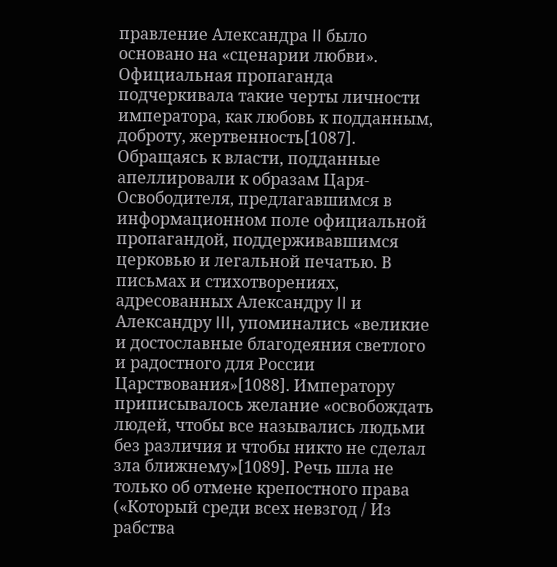правление Александра II было основано на «сценарии любви». Официальная пропаганда подчеркивала такие черты личности императора, как любовь к подданным, доброту, жертвенность[1087]. Обращаясь к власти, подданные апеллировали к образам Царя-Освободителя, предлагавшимся в информационном поле официальной пропагандой, поддерживавшимся церковью и легальной печатью. В письмах и стихотворениях, адресованных Александру II и Александру III, упоминались «великие и достославные благодеяния светлого и радостного для России Царствования»[1088]. Императору приписывалось желание «освобождать людей, чтобы все назывались людьми без различия и чтобы никто не сделал зла ближнему»[1089]. Речь шла не только об отмене крепостного права («Который среди всех невзгод / Из рабства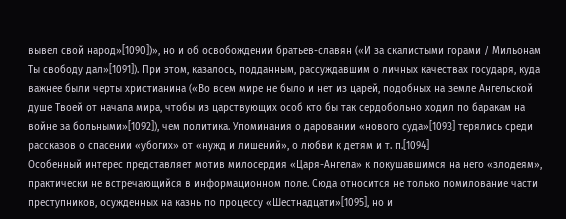вывел свой народ»[1090])», но и об освобождении братьев-славян («И за скалистыми горами / Мильонам Ты свободу дал»[1091]). При этом, казалось, подданным, рассуждавшим о личных качествах государя, куда важнее были черты христианина («Во всем мире не было и нет из царей, подобных на земле Ангельской душе Твоей от начала мира, чтобы из царствующих особ кто бы так сердобольно ходил по баракам на войне за больными»[1092]), чем политика. Упоминания о даровании «нового суда»[1093] терялись среди рассказов о спасении «убогих» от «нужд и лишений», о любви к детям и т. п.[1094]
Особенный интерес представляет мотив милосердия «Царя-Ангела» к покушавшимся на него «злодеям», практически не встречающийся в информационном поле. Сюда относится не только помилование части преступников, осужденных на казнь по процессу «Шестнадцати»[1095], но и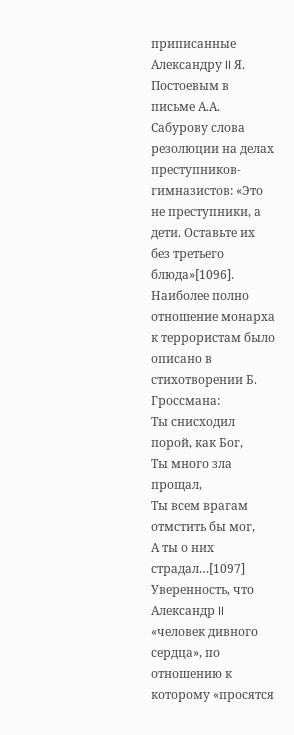приписанные Александру II Я. Постоевым в письме А.А. Сабурову слова резолюции на делах преступников-гимназистов: «Это не преступники, а дети. Оставьте их без третьего блюда»[1096]. Наиболее полно отношение монарха к террористам было описано в стихотворении Б. Гроссмана:
Ты снисходил порой, как Бог,
Ты много зла прощал,
Ты всем врагам отмстить бы мог,
А ты о них страдал…[1097]
Уверенность, что Александр II «человек дивного сердца», по отношению к которому «просятся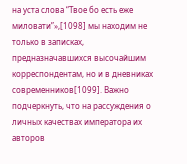на уста слова “Твое бо есть еже миловати”»,[1098] мы находим не только в записках, предназначавшихся высочайшим корреспондентам, но и в дневниках современников[1099]. Важно подчеркнуть, что на рассуждения о личных качествах императора их авторов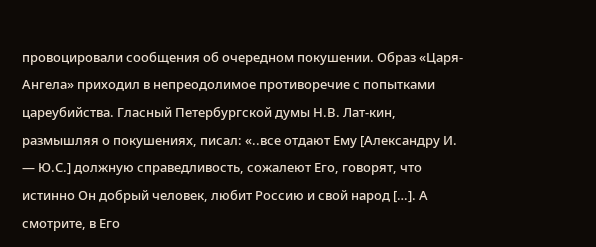провоцировали сообщения об очередном покушении. Образ «Царя-Ангела» приходил в непреодолимое противоречие с попытками цареубийства. Гласный Петербургской думы Н.В. Лат-кин, размышляя о покушениях, писал: «..все отдают Ему [Александру И. — Ю.С.] должную справедливость, сожалеют Его, говорят, что истинно Он добрый человек, любит Россию и свой народ […]. А смотрите, в Его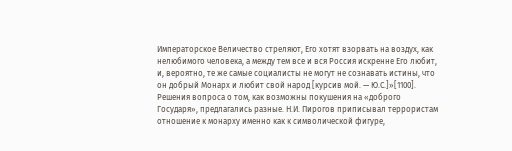Императорское Величество стреляют, Его хотят взорвать на воздух, как нелюбимого человека, а между тем все и вся Россия искренне Его любит, и, вероятно, те же самые социалисты не могут не сознавать истины, что он добрый Монарх и любит свой народ [курсив мой. — Ю.С.]»[1100].
Решения вопроса о том, как возможны покушения на «доброго Государя», предлагались разные. Н.И. Пирогов приписывал террористам отношение к монарху именно как к символической фигуре,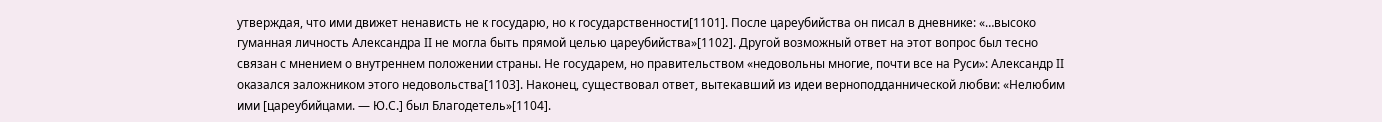утверждая, что ими движет ненависть не к государю, но к государственности[1101]. После цареубийства он писал в дневнике: «…высоко гуманная личность Александра II не могла быть прямой целью цареубийства»[1102]. Другой возможный ответ на этот вопрос был тесно связан с мнением о внутреннем положении страны. Не государем, но правительством «недовольны многие, почти все на Руси»: Александр II оказался заложником этого недовольства[1103]. Наконец, существовал ответ, вытекавший из идеи верноподданнической любви: «Нелюбим ими [цареубийцами. — Ю.С.] был Благодетель»[1104].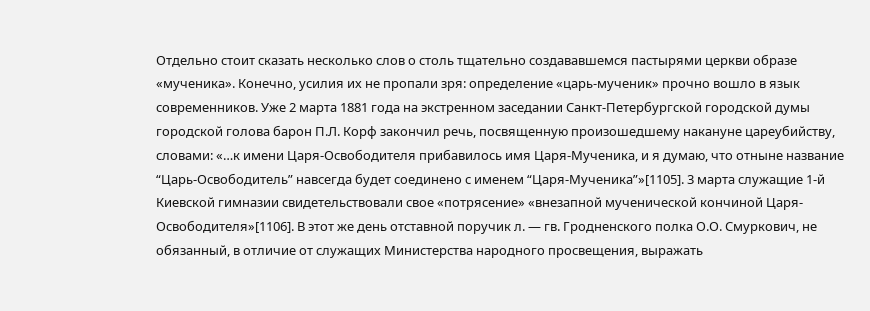Отдельно стоит сказать несколько слов о столь тщательно создававшемся пастырями церкви образе «мученика». Конечно, усилия их не пропали зря: определение «царь-мученик» прочно вошло в язык современников. Уже 2 марта 1881 года на экстренном заседании Санкт-Петербургской городской думы городской голова барон П.Л. Корф закончил речь, посвященную произошедшему накануне цареубийству, словами: «…к имени Царя-Освободителя прибавилось имя Царя-Мученика, и я думаю, что отныне название “Царь-Освободитель” навсегда будет соединено с именем “Царя-Мученика”»[1105]. 3 марта служащие 1-й Киевской гимназии свидетельствовали свое «потрясение» «внезапной мученической кончиной Царя-Освободителя»[1106]. В этот же день отставной поручик л. — гв. Гродненского полка О.О. Смуркович, не обязанный, в отличие от служащих Министерства народного просвещения, выражать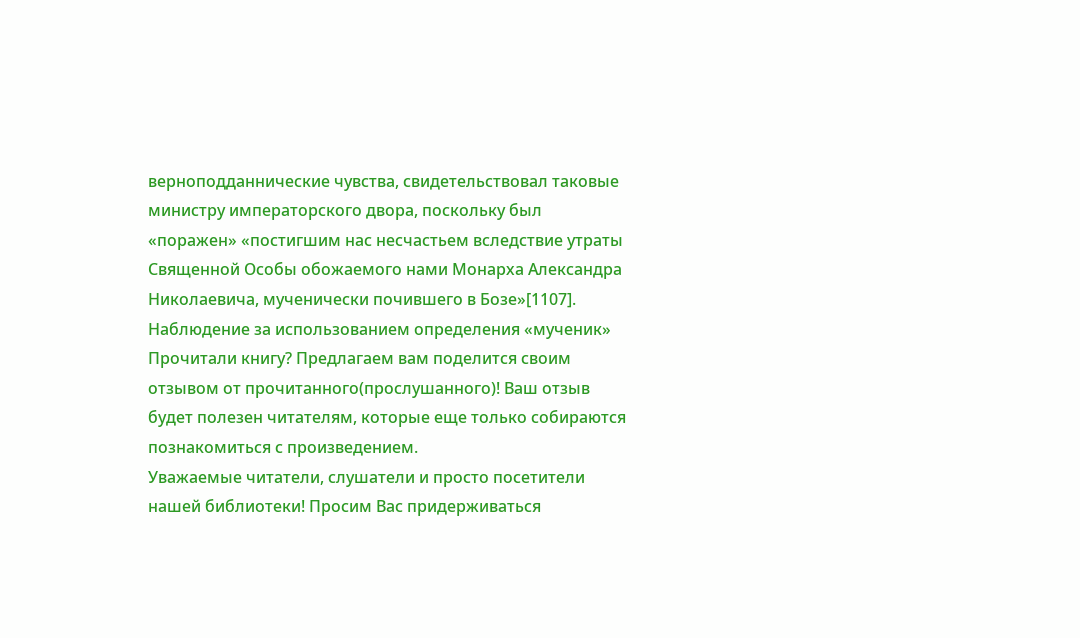верноподданнические чувства, свидетельствовал таковые министру императорского двора, поскольку был «поражен» «постигшим нас несчастьем вследствие утраты Священной Особы обожаемого нами Монарха Александра Николаевича, мученически почившего в Бозе»[1107]. Наблюдение за использованием определения «мученик»
Прочитали книгу? Предлагаем вам поделится своим отзывом от прочитанного(прослушанного)! Ваш отзыв будет полезен читателям, которые еще только собираются познакомиться с произведением.
Уважаемые читатели, слушатели и просто посетители нашей библиотеки! Просим Вас придерживаться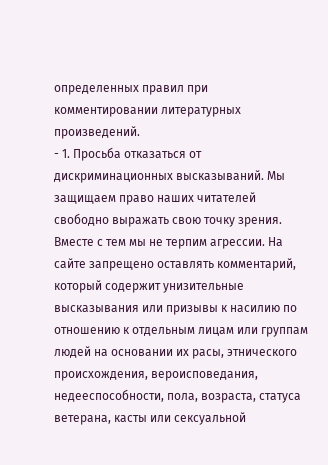определенных правил при комментировании литературных произведений.
- 1. Просьба отказаться от дискриминационных высказываний. Мы защищаем право наших читателей свободно выражать свою точку зрения. Вместе с тем мы не терпим агрессии. На сайте запрещено оставлять комментарий, который содержит унизительные высказывания или призывы к насилию по отношению к отдельным лицам или группам людей на основании их расы, этнического происхождения, вероисповедания, недееспособности, пола, возраста, статуса ветерана, касты или сексуальной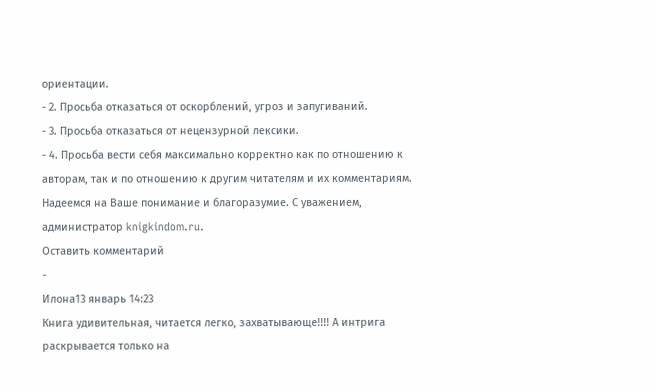ориентации.
- 2. Просьба отказаться от оскорблений, угроз и запугиваний.
- 3. Просьба отказаться от нецензурной лексики.
- 4. Просьба вести себя максимально корректно как по отношению к авторам, так и по отношению к другим читателям и их комментариям.
Надеемся на Ваше понимание и благоразумие. С уважением, администратор knigkindom.ru.
Оставить комментарий
-
Илона13 январь 14:23
Книга удивительная, читается легко, захватывающе!!!! А интрига раскрывается только на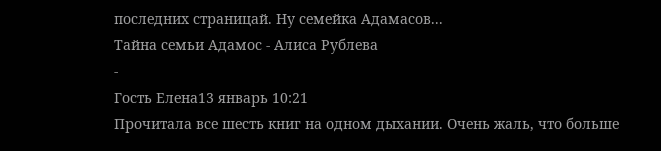последних страницай. Ну семейка Адамасов...
Тайна семьи Адамос - Алиса Рублева
-
Гость Елена13 январь 10:21
Прочитала все шесть книг на одном дыхании. Очень жаль, что больше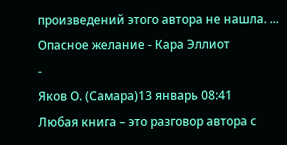произведений этого автора не нашла. ...
Опасное желание - Кара Эллиот
-
Яков О. (Самара)13 январь 08:41
Любая книга – это разговор автора с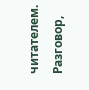читателем. Разговор,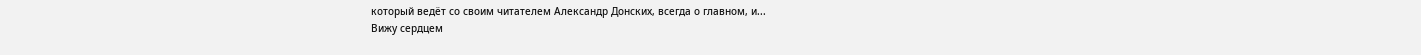который ведёт со своим читателем Александр Донских, всегда о главном, и...
Вижу сердцем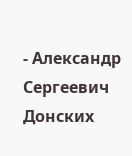- Александр Сергеевич Донских